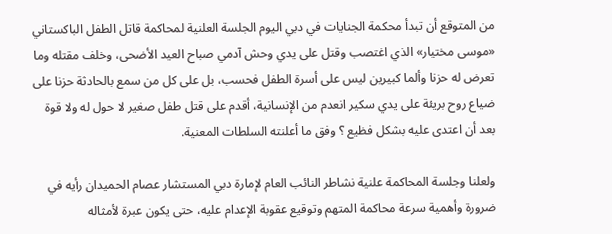من المتوقع أن تبدأ محكمة الجنايات في دبي اليوم الجلسة العلنية لمحاكمة قاتل الطفل الباكستاني «موسى مختيار» الذي اغتصب وقتل على يدي وحش آدمي صباح العيد الأضحى، وخلف مقتله وما تعرض له حزنا وألما كبيرين ليس على أسرة الطفل فحسب، بل على كل من سمع بالحادثة حزنا على ضياع روح بريئة على يدي سكير انعدم من الإنسانية، أقدم على قتل طفل صغير لا حول له ولا قوة بعد أن اعتدى عليه بشكل فظيع ؟ وفق ما أعلنته السلطات المعنية.

ولعلنا وجلسة المحاكمة علنية نشاطر النائب العام لإمارة دبي المستشار عصام الحميدان رأيه في ضرورة وأهمية سرعة محاكمة المتهم وتوقيع عقوبة الإعدام عليه، حتى يكون عبرة لأمثاله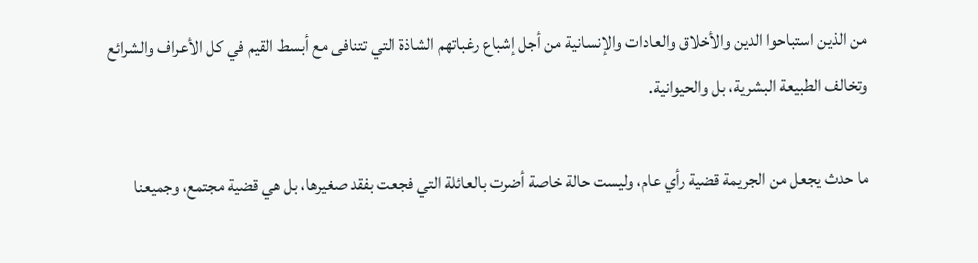من الذين استباحوا الدين والأخلاق والعادات والإنسانية من أجل إشباع رغباتهم الشاذة التي تتنافى مع أبسط القيم في كل الأعراف والشرائع وتخالف الطبيعة البشرية، بل والحيوانية.

ما حدث يجعل من الجريمة قضية رأي عام، وليست حالة خاصة أضرت بالعائلة التي فجعت بفقد صغيرها، بل هي قضية مجتمع، وجميعنا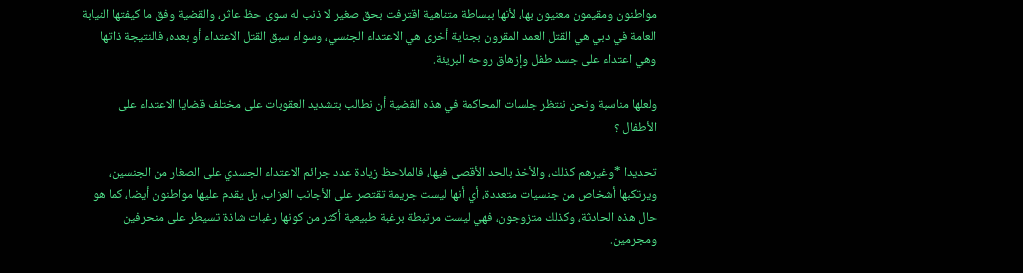مواطنون ومقيمون معنيون بها، لأنها ببساطة متناهية اقترفت بحق صغير لا ذنب له سوى حظ عاثر، والقضية وفق ما كيفتها النيابة العامة في دبي هي القتل العمد المقرون بجناية أخرى هي الاعتداء الجنسي، وسواء سبق القتل الاعتداء أو بعده، فالنتيجة ذاتها وهي اعتداء على جسد طفل وإزهاق روحه البريئة.

ولعلها مناسبة ونحن ننتظر جلسات المحاكمة في هذه القضية أن نطالب بتشديد العقوبات على مختلف قضايا الاعتداء على الأطفال ؟

تحديدا *وغيرهم كذلك، والأخذ بالحد الأقصى فيها، فالملاحظ زيادة عدد جرائم الاعتداء الجسدي على الصغار من الجنسين، ويرتكبها أشخاص من جنسيات متعددة، أي أنها ليست جريمة تقتصر على الأجانب العزاب، بل يقدم عليها مواطنون أيضا، كما هو حال هذه الحادثة، وكذلك متزوجون، فهي ليست مرتبطة برغبة طبيعية أكثر من كونها رغبات شاذة تسيطر على منحرفين ومجرمين.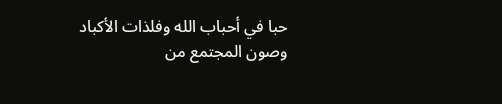حبا في أحباب الله وفلذات الأكباد وصون المجتمع من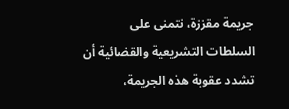جريمة مقززة، نتمنى على السلطات التشريعية والقضائية أن تشدد عقوبة هذه الجريمة،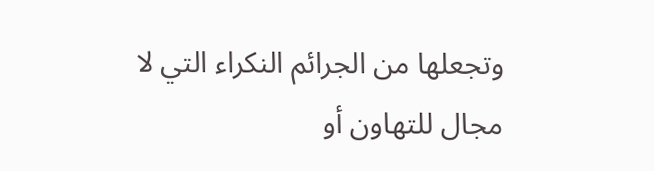وتجعلها من الجرائم النكراء التي لا مجال للتهاون أو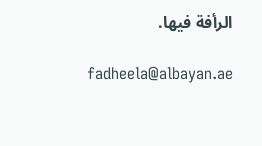الرأفة فيها.

fadheela@albayan.ae